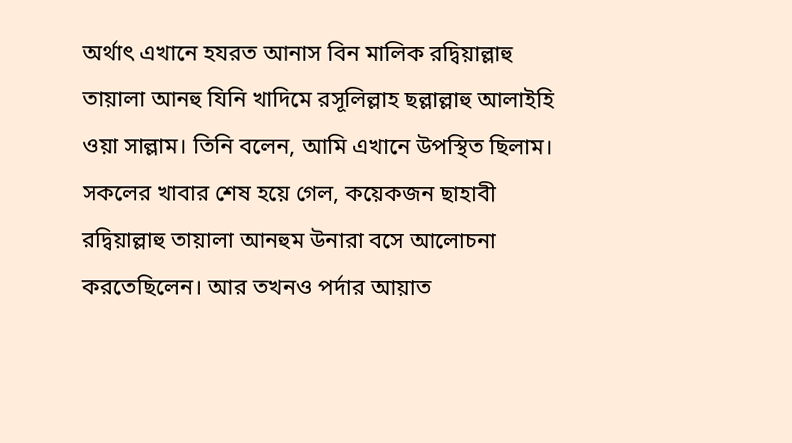অর্থাৎ এখানে হযরত আনাস বিন মালিক রদ্বিয়াল্লাহু তায়ালা আনহু যিনি খাদিমে রসূলিল্লাহ ছল্লাল্লাহু আলাইহি ওয়া সাল্লাম। তিনি বলেন, আমি এখানে উপস্থিত ছিলাম। সকলের খাবার শেষ হয়ে গেল, কয়েকজন ছাহাবী রদ্বিয়াল্লাহু তায়ালা আনহুম উনারা বসে আলোচনা করতেছিলেন। আর তখনও পর্দার আয়াত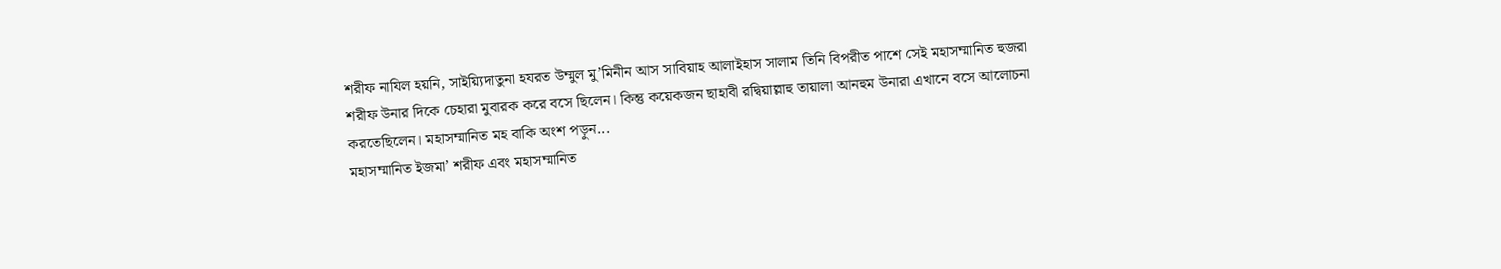শরীফ নাযিল হয়নি, সাইয়্যিদাতুনা হযরত উম্মুল মু’মিনীন আস সাবিয়াহ আলাইহাস সালাম তিনি বিপরীত পাশে সেই মহাসম্মানিত হুজরা শরীফ উনার দিকে চেহারা মুবারক করে বসে ছিলেন। কিন্তু কয়েকজন ছাহাবী রদ্বিয়াল্লাহু তায়ালা আনহুম উনারা এখানে বসে আলোচনা করতেছিলেন। মহাসম্মানিত মহ বাকি অংশ পড়ুন...
মহাসম্মানিত ইজমা’ শরীফ এবং মহাসম্মানিত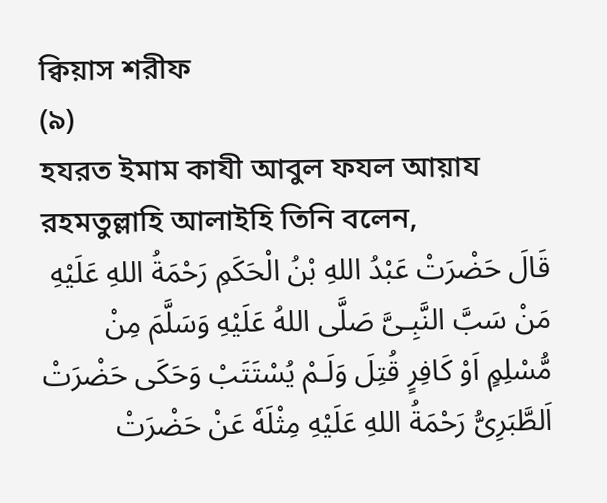ক্বিয়াস শরীফ
(৯)
হযরত ইমাম কাযী আবুল ফযল আয়ায রহমতুল্লাহি আলাইহি তিনি বলেন,
قَالَ حَضْرَتْ عَبْدُ اللهِ بْنُ الْحَكَمِ رَحْمَةُ اللهِ عَلَيْهِ مَنْ سَبَّ النَّبِـىَّ صَلَّى اللهُ عَلَيْهِ وَسَلَّمَ مِنْ مُّسْلِمٍ اَوْ كَافِرٍ قُتِلَ وَلَـمْ يُسْتَتَبْ وَحَكَى حَضْرَتْ اَلطَّبَرِىُّ رَحْمَةُ اللهِ عَلَيْهِ مِثْلَهٗ عَنْ حَضْرَتْ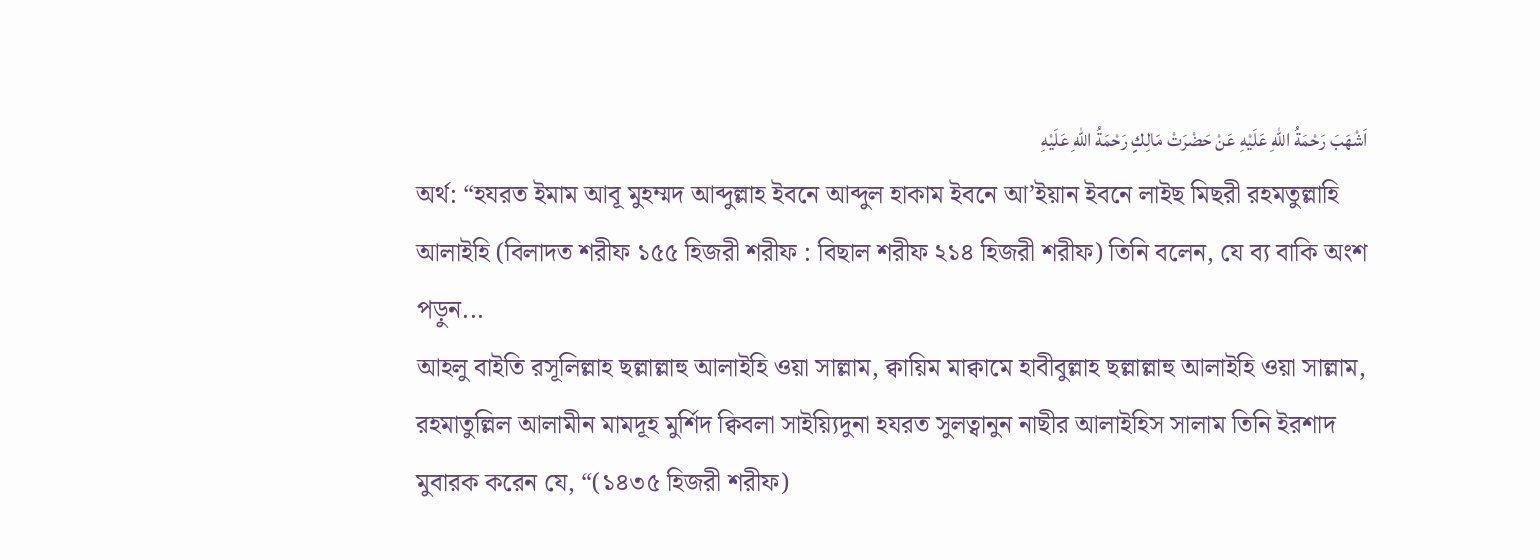اَشْهَبَ رَحْمَةُ اللهِ عَلَيْهِ عَنْ حَضْرَتْ مَالِكٍ رَحْمَةُ اللهِ عَلَيْهِ
অর্থ: “হযরত ইমাম আবূ মুহম্মদ আব্দুল্লাহ ইবনে আব্দুল হাকাম ইবনে আ’ইয়ান ইবনে লাইছ মিছরী রহমতুল্লাহি আলাইহি (বিলাদত শরীফ ১৫৫ হিজরী শরীফ : বিছাল শরীফ ২১৪ হিজরী শরীফ) তিনি বলেন, যে ব্য বাকি অংশ পড়ুন...
আহলু বাইতি রসূলিল্লাহ ছল্লাল্লাহু আলাইহি ওয়া সাল্লাম, ক্বায়িম মাক্বামে হাবীবুল্লাহ ছল্লাল্লাহু আলাইহি ওয়া সাল্লাম, রহমাতুল্লিল আলামীন মামদূহ মুর্শিদ ক্বিবলা সাইয়্যিদুনা হযরত সুলত্বানুন নাছীর আলাইহিস সালাম তিনি ইরশাদ মুবারক করেন যে, “(১৪৩৫ হিজরী শরীফ)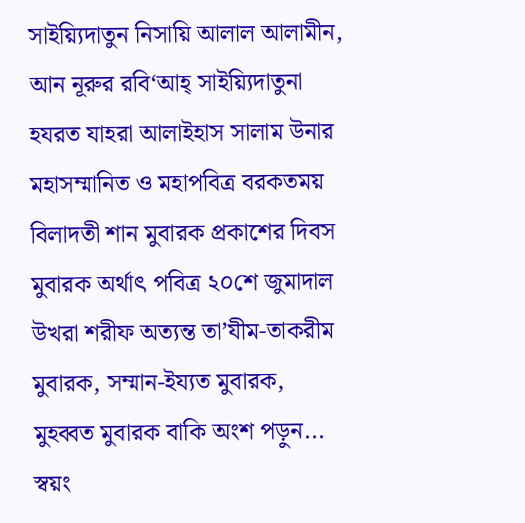সাইয়্যিদাতুন নিসায়ি আলাল আলামীন, আন নূরুর রবি‘আহ্ সাইয়্যিদাতুনা হযরত যাহরা আলাইহাস সালাম উনার মহাসম্মানিত ও মহাপবিত্র বরকতময় বিলাদতী শান মুবারক প্রকাশের দিবস মুবারক অর্থাৎ পবিত্র ২০শে জুমাদাল উখরা শরীফ অত্যন্ত তা’যীম-তাকরীম মুবারক, সম্মান-ইয্যত মুবারক, মুহব্বত মুবারক বাকি অংশ পড়ুন...
স্বয়ং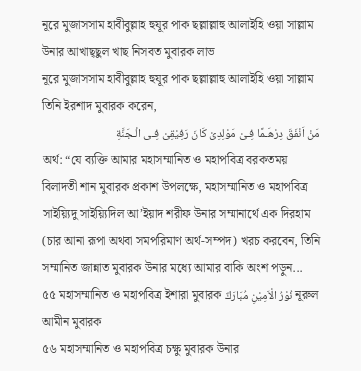নূরে মুজাসসাম হাবীবুল্লাহ হুযূর পাক ছল্লাল্লাহু আলাইহি ওয়া সাল্লাম উনার আখাছ্ছুল খাছ নিসবত মুবারক লাভ
নূরে মুজাসসাম হাবীবুল্লাহ হুযূর পাক ছল্লাল্লাহু আলাইহি ওয়া সাল্লাম তিনি ইরশাদ মুবারক করেন,
مَنْ اَنْفَقَ دِرْهَـمًا فِـىْ مَوْلِدِىْ كَانَ رَفِيْقِىْ فِـى الْـجَنَّةِ
অর্থ: “যে ব্যক্তি আমার মহাসম্মানিত ও মহাপবিত্র বরকতময় বিলাদতী শান মুবারক প্রকাশ উপলক্ষে, মহাসম্মানিত ও মহাপবিত্র সাইয়্যিদু সাইয়্যিদিল আ’ইয়াদ শরীফ উনার সম্মানার্থে এক দিরহাম (চার আনা রূপা অথবা সমপরিমাণ অর্থ-সম্পদ) খরচ করবেন, তিনি সম্মানিত জান্নাত মুবারক উনার মধ্যে আমার বাকি অংশ পড়ুন...
৫৫ মহাসম্মানিত ও মহাপবিত্র ইশারা মুবারক نُوْرُ الْاَمِيْنِ مُبَارَكٌ নূরুল আমীন মুবারক
৫৬ মহাসম্মানিত ও মহাপবিত্র চক্ষু মুবারক উনার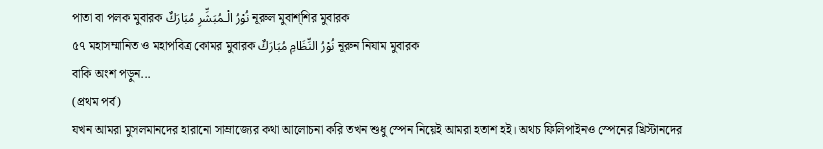পাতা বা পলক মুবারক نُوْرُ الْـمُبَشِّرِ مُبَارَكٌ নূরুল মুবাশ্শির মুবারক
৫৭ মহাসম্মানিত ও মহাপবিত্র কোমর মুবারক نُوْرُ النِّظَامِ مُبَارَكٌ নূরুন নিযাম মুবারক
বাকি অংশ পড়ুন...
(প্রথম পর্ব)
যখন আমরা মুসলমানদের হারানো সাম্রাজ্যের কথা আলোচনা করি তখন শুধু স্পেন নিয়েই আমরা হতাশ হই। অথচ ফিলিপাইনও স্পেনের খ্রিস্টানদের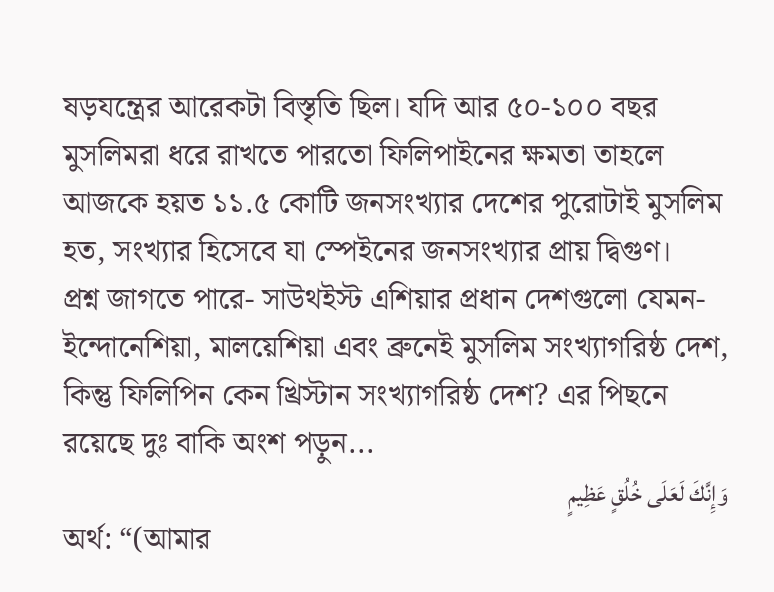ষড়যন্ত্রের আরেকটা বিস্তৃতি ছিল। যদি আর ৫০-১০০ বছর মুসলিমরা ধরে রাখতে পারতো ফিলিপাইনের ক্ষমতা তাহলে আজকে হয়ত ১১.৫ কোটি জনসংখ্যার দেশের পুরোটাই মুসলিম হত, সংখ্যার হিসেবে যা স্পেইনের জনসংখ্যার প্রায় দ্বিগুণ।
প্রশ্ন জাগতে পারে- সাউথইস্ট এশিয়ার প্রধান দেশগুলো যেমন- ইন্দোনেশিয়া, মালয়েশিয়া এবং ব্রুনেই মুসলিম সংখ্যাগরিষ্ঠ দেশ, কিন্তু ফিলিপিন কেন খ্রিস্টান সংখ্যাগরিষ্ঠ দেশ? এর পিছনে রয়েছে দুঃ বাকি অংশ পড়ুন...
وَإِنَّكَ لَعَلَى خُلُقٍ عَظِيمٍ
অর্থ: “(আমার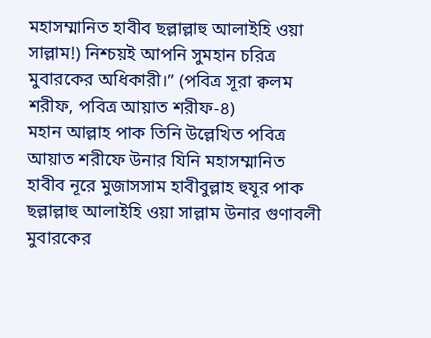মহাসম্মানিত হাবীব ছল্লাল্লাহু আলাইহি ওয়া সাল্লাম!) নিশ্চয়ই আপনি সুমহান চরিত্র মুবারকের অধিকারী।” (পবিত্র সূরা ক্বলম শরীফ, পবিত্র আয়াত শরীফ-৪)
মহান আল্লাহ পাক তিনি উল্লেখিত পবিত্র আয়াত শরীফে উনার যিনি মহাসম্মানিত হাবীব নূরে মুজাসসাম হাবীবুল্লাহ হুযূর পাক ছল্লাল্লাহু আলাইহি ওয়া সাল্লাম উনার গুণাবলী মুবারকের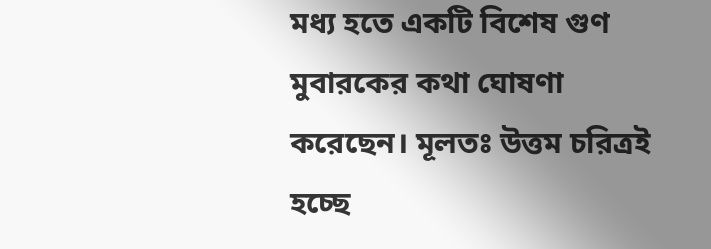মধ্য হতে একটি বিশেষ গুণ মুবারকের কথা ঘোষণা করেছেন। মূলতঃ উত্তম চরিত্রই হচ্ছে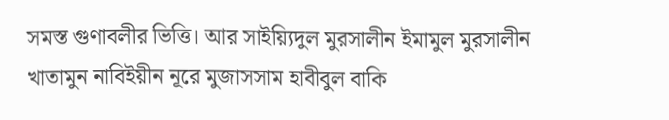সমস্ত গুণাবলীর ভিত্তি। আর সাইয়্যিদুল মুরসালীন ইমামুল মুরসালীন খাতামুন নাবিইয়ীন নূরে মুজাসসাম হাবীবুল বাকি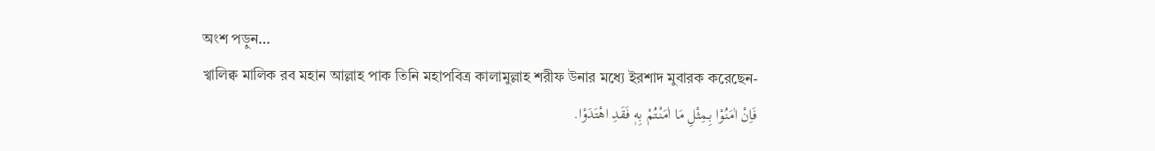অংশ পড়ুন...
খ্বালিক্ব মালিক রব মহান আল্লাহ পাক তিনি মহাপবিত্র কালামুল্লাহ শরীফ উনার মধ্যে ইরশাদ মুবারক করেছেন-
فَاِنْ اٰمَنُوْا بِـمِثْلِ مَا اٰمَنْتُمْ بِهٖ فَقَدِ اهْتَدَوْا.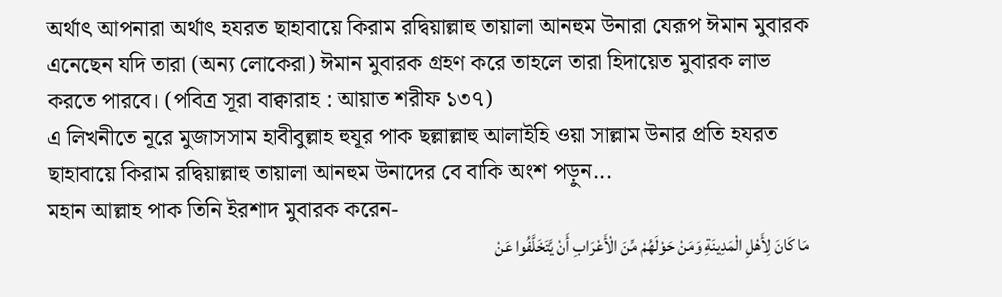অর্থাৎ আপনারা অর্থাৎ হযরত ছাহাবায়ে কিরাম রদ্বিয়াল্লাহু তায়ালা আনহুম উনারা যেরূপ ঈমান মুবারক এনেছেন যদি তারা (অন্য লোকেরা) ঈমান মুবারক গ্রহণ করে তাহলে তারা হিদায়েত মুবারক লাভ করতে পারবে। (পবিত্র সূরা বাক্বারাহ : আয়াত শরীফ ১৩৭)
এ লিখনীতে নূরে মুজাসসাম হাবীবুল্লাহ হুযূর পাক ছল্লাল্লাহু আলাইহি ওয়া সাল্লাম উনার প্রতি হযরত ছাহাবায়ে কিরাম রদ্বিয়াল্লাহু তায়ালা আনহুম উনাদের বে বাকি অংশ পড়ুন...
মহান আল্লাহ পাক তিনি ইরশাদ মুবারক করেন-
مَا كَانَ لِأَهْلِ الْمَدِينَةِ وَمَنْ حَوْلَهُمْ مِّنَ الْأَعْرَابِ أَنْ يَّتَخَلَّفُوا عَنْ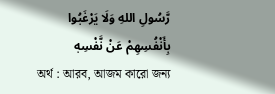رَّسُولِ اللهِ وَلَا يَرْغَبُوا بِأَنْفُسِهِمْ عَنْ نَّفْسِهٖ
অর্থ : আরব, আজম কারো জন্য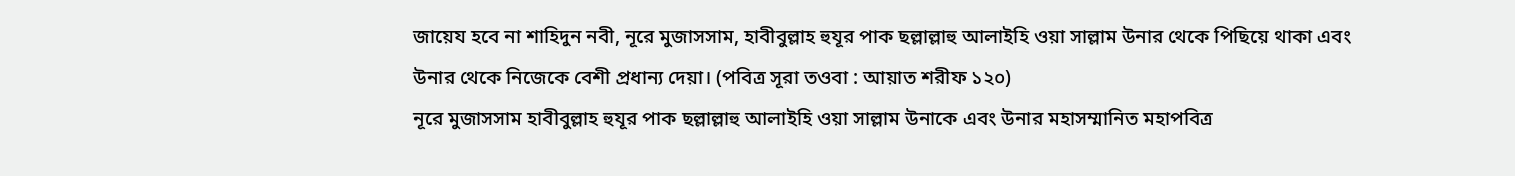জায়েয হবে না শাহিদুন নবী, নূরে মুজাসসাম, হাবীবুল্লাহ হুযূর পাক ছল্লাল্লাহু আলাইহি ওয়া সাল্লাম উনার থেকে পিছিয়ে থাকা এবং উনার থেকে নিজেকে বেশী প্রধান্য দেয়া। (পবিত্র সূরা তওবা : আয়াত শরীফ ১২০)
নূরে মুজাসসাম হাবীবুল্লাহ হুযূর পাক ছল্লাল্লাহু আলাইহি ওয়া সাল্লাম উনাকে এবং উনার মহাসম্মানিত মহাপবিত্র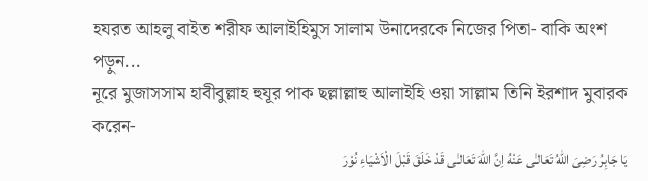হযরত আহলু বাইত শরীফ আলাইহিমুস সালাম উনাদেরকে নিজের পিতা- বাকি অংশ পড়ুন...
নূরে মুজাসসাম হাবীবুল্লাহ হুযূর পাক ছল্লাল্লাহু আলাইহি ওয়া সাল্লাম তিনি ইরশাদ মুবারক করেন-
يَا جَابِرُ رَضِىَ اللهُ تَعَالـٰى عَنْهُ اِنَّ اللهَ تَعَالـٰى قَدْ خَلَقَ قَبْلَ الْاَشْيَاءِ نُوْرَ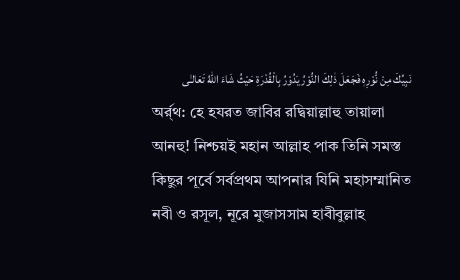نَبِيِّكَ مِنْ نُّوْرِهٖ فَجَعَلَ ذٰلِكَ النُّوْرُ يَدُوْرُ بِالْقُدْرَةِ حَيْثُ شَاءَ اللهُ تَعَالـٰى
অর্র্থ: হে হযরত জাবির রদ্বিয়াল্লাহু তায়ালা আনহু! নিশ্চয়ই মহান আল্লাহ পাক তিনি সমস্ত কিছুর পূর্বে সর্বপ্রথম আপনার যিনি মহাসম্মানিত নবী ও রসূল, নূরে মুজাসসাম হাবীবুল্লাহ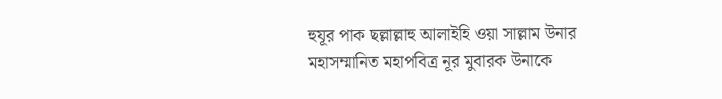হুযূর পাক ছল্লাল্লাহু আলাইহি ওয়া সাল্লাম উনার মহাসম্মানিত মহাপবিত্র নূর মুবারক উনাকে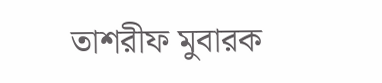তাশরীফ মুবারক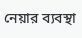নেয়ার ব্যবস্থা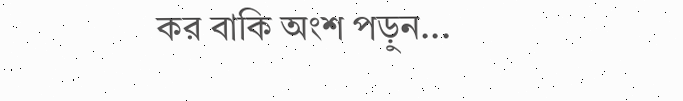কর বাকি অংশ পড়ুন...